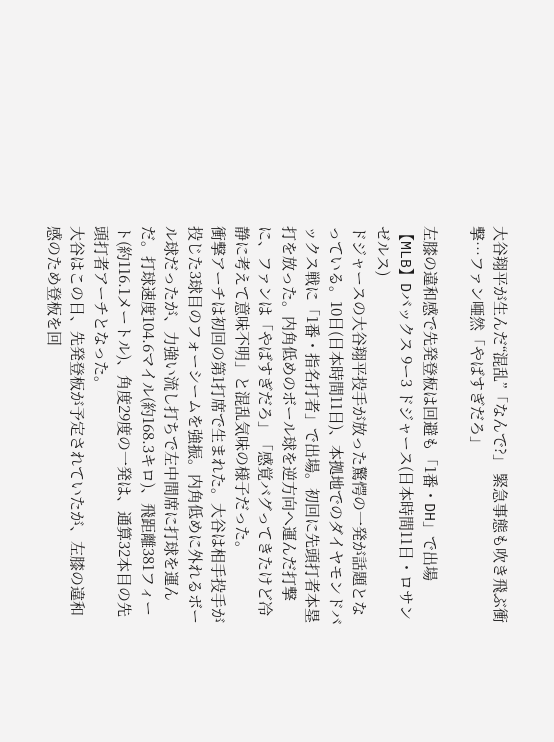大谷翔平が生んだ“混乱”「なんで?」 緊急事態も吹き飛ぶ衝撃…ファン唖然「やばすぎだろ」

左膝の違和感で先発登板は回避も「1番・DH」で出場
【MLB】Dバックス 9ー3 ドジャース(日本時間11日・ロサンゼルス)
ドジャースの大谷翔平投手が放った驚愕の一発が話題となっている。10日(日本時間11日)、本拠地でのダイヤモンドバックス戦に「1番・指名打者」で出場。初回に先頭打者本塁打を放った。内角低めのボール球を逆方向へ運んだ打撃に、ファンは「やばすぎだろ」「感覚バグってきたけど冷静に考えて意味不明」と混乱気味の様子だった。
衝撃アーチは初回の第1打席で生まれた。大谷は相手投手が投じた3球目のフォーシームを強振。内角低めに外れるボール球だったが、力強い流し打ちで左中間席に打球を運んだ。打球速度104.6マイル(約168.3キロ)、飛距離381フィート(約116.1メートル)、角度29度の一発は、通算32本目の先頭打者アーチとなった。
大谷はこの日、先発登板が予定されていたが、左膝の違和感のため登板を回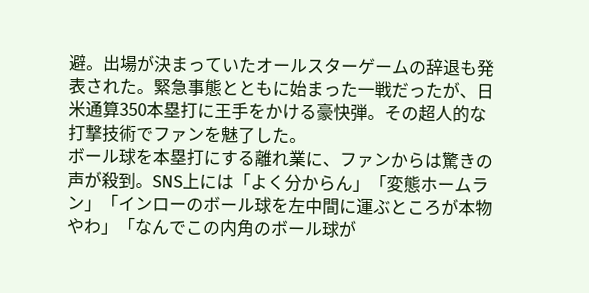避。出場が決まっていたオールスターゲームの辞退も発表された。緊急事態とともに始まった一戦だったが、日米通算350本塁打に王手をかける豪快弾。その超人的な打撃技術でファンを魅了した。
ボール球を本塁打にする離れ業に、ファンからは驚きの声が殺到。SNS上には「よく分からん」「変態ホームラン」「インローのボール球を左中間に運ぶところが本物やわ」「なんでこの内角のボール球が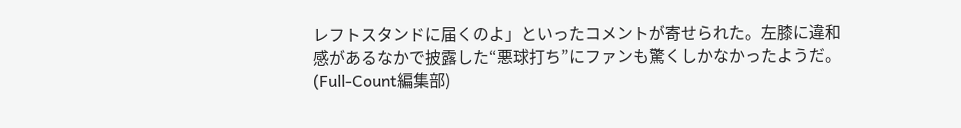レフトスタンドに届くのよ」といったコメントが寄せられた。左膝に違和感があるなかで披露した“悪球打ち”にファンも驚くしかなかったようだ。
(Full-Count編集部)